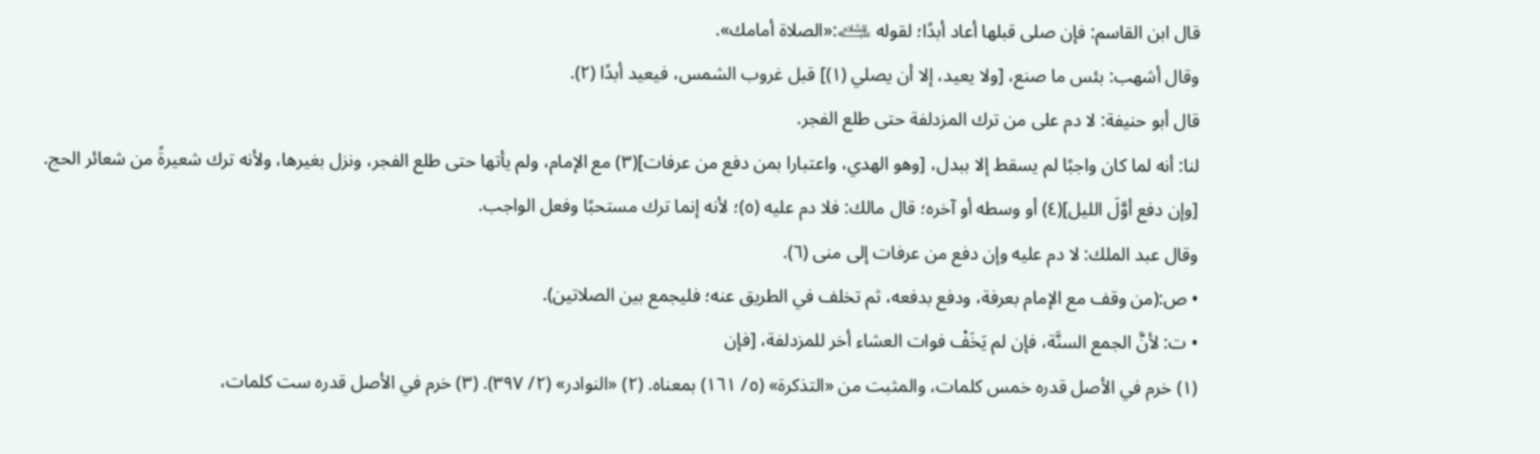قال ابن القاسم: فإن صلى قبلها أعاد أبدًا؛ لقوله ﵇:«الصلاة أمامك».
وقال أشهب: بئس ما صنع، [ولا يعيد، إلا أن يصلي (١)] قبل غروب الشمس، فيعيد أبدًا (٢).
قال أبو حنيفة: لا دم على من ترك المزدلفة حتى طلع الفجر.
لنا: أنه لما كان واجبًا لم يسقط إلا ببدل، [وهو الهدي، واعتبارا بمن دفع من عرفات](٣) مع الإمام، ولم يأتها حتى طلع الفجر، ونزل بغيرها، ولأنه ترك شعيرةً من شعائر الحج.
[وإن دفع أوَّلَ الليل](٤) أو وسطه أو آخره؛ قال مالك: فلا دم عليه (٥)؛ لأنه إنما ترك مستحبًا وفعل الواجب.
وقال عبد الملك: لا دم عليه وإن دفع من عرفات إلى منى (٦).
• ص:(من وقف مع الإمام بعرفة، ودفع بدفعه، ثم تخلف في الطريق عنه؛ فليجمع بين الصلاتين).
• ت: لأنَّ الجمع السنَّة، فإن لم يَخَفْ فوات العشاء أخر للمزدلفة، [فإن
(١) خرم في الأصل قدره خمس كلمات، والمثبت من «التذكرة» (٥/ ١٦١) بمعناه. (٢) «النوادر» (٢/ ٣٩٧). (٣) خرم في الأصل قدره ست كلمات،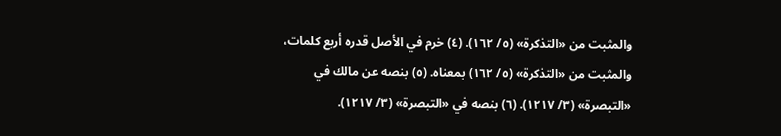والمثبت من «التذكرة» (٥/ ١٦٢). (٤) خرم في الأصل قدره أربع كلمات، والمثبت من «التذكرة» (٥/ ١٦٢) بمعناه. (٥) بنصه عن مالك في «التبصرة» (٣/ ١٢١٧). (٦) بنصه في «التبصرة» (٣/ ١٢١٧).